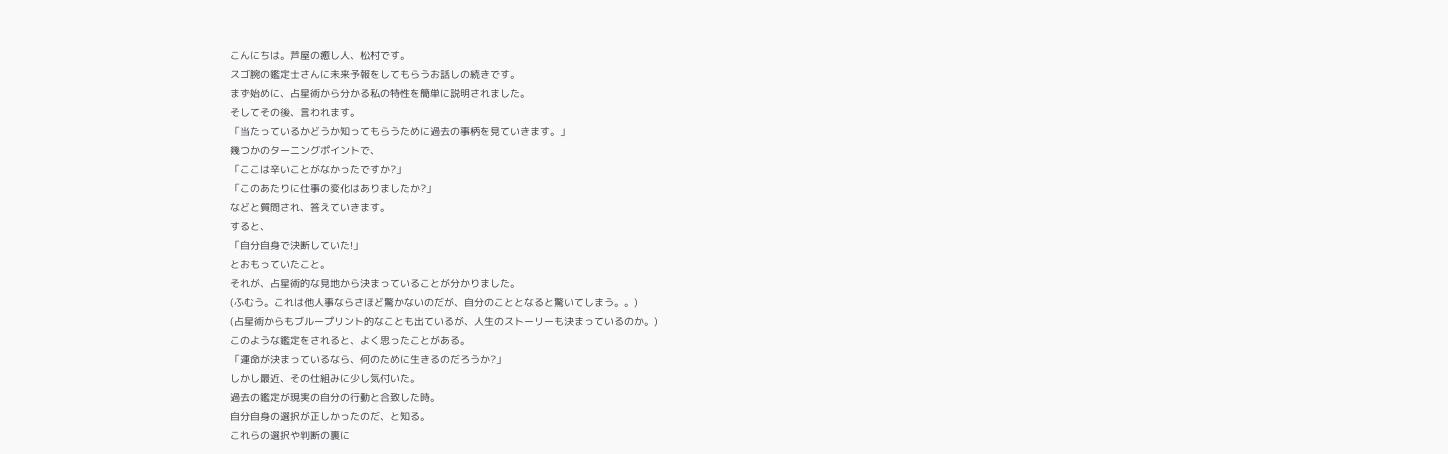こんにちは。芦屋の癒し人、松村です。
スゴ腕の鑑定士さんに未来予報をしてもらうお話しの続きです。
まず始めに、占星術から分かる私の特性を簡単に説明されました。
そしてその後、言われます。
「当たっているかどうか知ってもらうために過去の事柄を見ていきます。」
幾つかのターニングポイントで、
「ここは辛いことがなかったですか?」
「このあたりに仕事の変化はありましたか?」
などと質問され、答えていきます。
すると、
「自分自身で決断していた!」
とおもっていたこと。
それが、占星術的な見地から決まっていることが分かりました。
(ふむう。これは他人事ならさほど驚かないのだが、自分のこととなると驚いてしまう。。)
(占星術からもブループリント的なことも出ているが、人生のストーリーも決まっているのか。)
このような鑑定をされると、よく思ったことがある。
「運命が決まっているなら、何のために生きるのだろうか?」
しかし最近、その仕組みに少し気付いた。
過去の鑑定が現実の自分の行動と合致した時。
自分自身の選択が正しかったのだ、と知る。
これらの選択や判断の裏に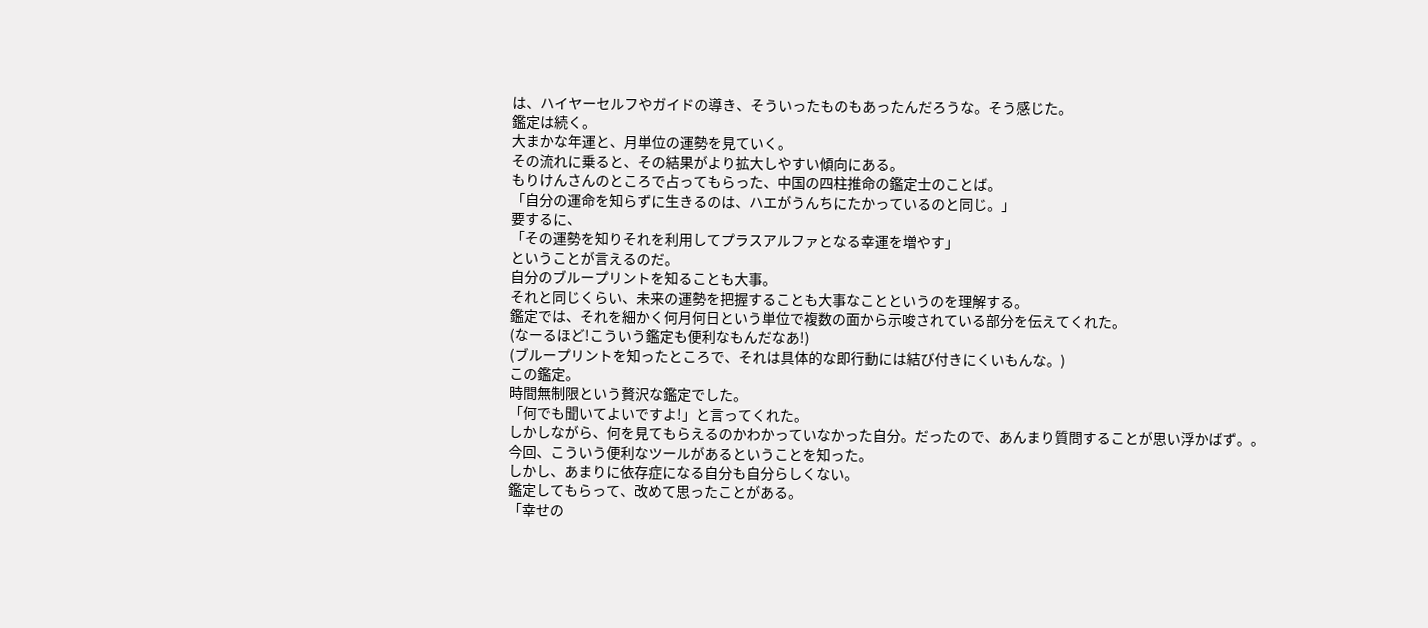は、ハイヤーセルフやガイドの導き、そういったものもあったんだろうな。そう感じた。
鑑定は続く。
大まかな年運と、月単位の運勢を見ていく。
その流れに乗ると、その結果がより拡大しやすい傾向にある。
もりけんさんのところで占ってもらった、中国の四柱推命の鑑定士のことば。
「自分の運命を知らずに生きるのは、ハエがうんちにたかっているのと同じ。」
要するに、
「その運勢を知りそれを利用してプラスアルファとなる幸運を増やす」
ということが言えるのだ。
自分のブループリントを知ることも大事。
それと同じくらい、未来の運勢を把握することも大事なことというのを理解する。
鑑定では、それを細かく何月何日という単位で複数の面から示唆されている部分を伝えてくれた。
(なーるほど!こういう鑑定も便利なもんだなあ!)
(ブループリントを知ったところで、それは具体的な即行動には結び付きにくいもんな。)
この鑑定。
時間無制限という贅沢な鑑定でした。
「何でも聞いてよいですよ!」と言ってくれた。
しかしながら、何を見てもらえるのかわかっていなかった自分。だったので、あんまり質問することが思い浮かばず。。
今回、こういう便利なツールがあるということを知った。
しかし、あまりに依存症になる自分も自分らしくない。
鑑定してもらって、改めて思ったことがある。
「幸せの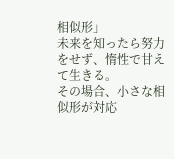相似形」
未来を知ったら努力をせず、惰性で甘えて生きる。
その場合、小さな相似形が対応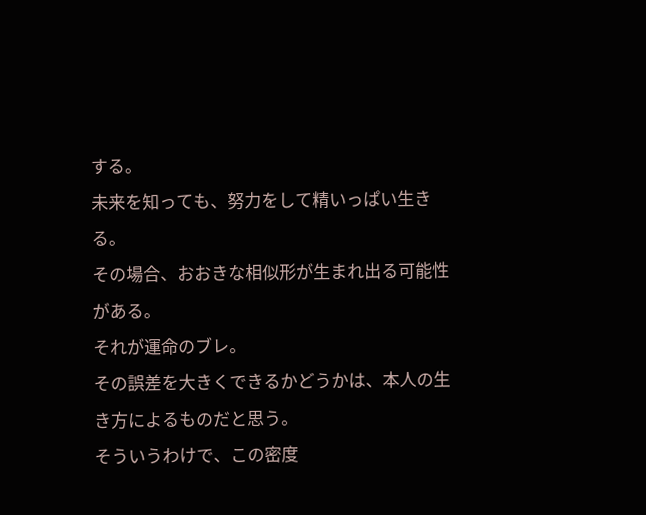する。
未来を知っても、努力をして精いっぱい生きる。
その場合、おおきな相似形が生まれ出る可能性がある。
それが運命のブレ。
その誤差を大きくできるかどうかは、本人の生き方によるものだと思う。
そういうわけで、この密度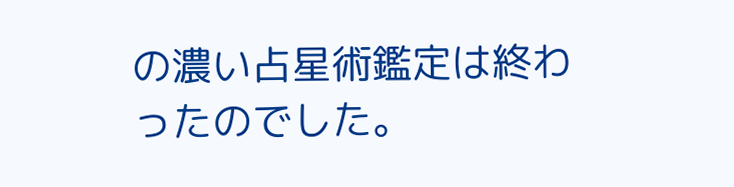の濃い占星術鑑定は終わったのでした。